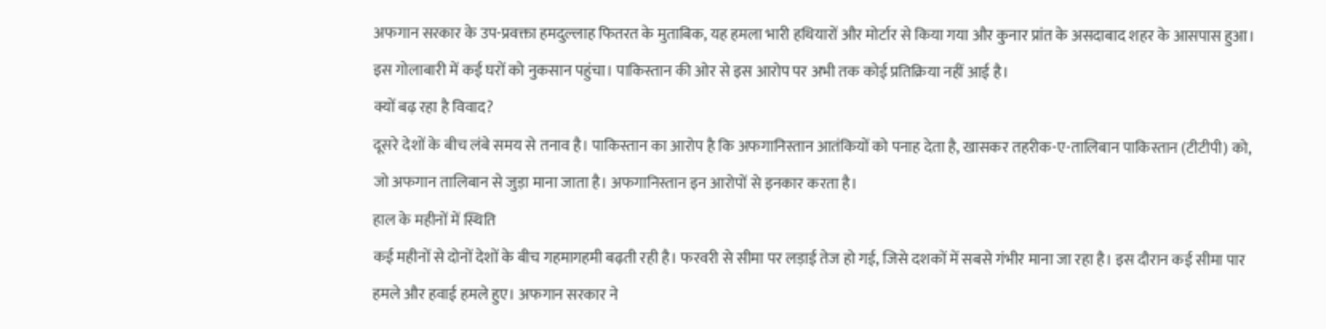अफगान सरकार के उप-प्रवक्ता हमदुल्लाह फितरत के मुताबिक, यह हमला भारी हथियारों और मोर्टार से किया गया और कुनार प्रांत के असदाबाद शहर के आसपास हुआ। इस गोलाबारी में कई घरों को नुकसान पहुंचा। पाकिस्तान की ओर से इस आरोप पर अभी तक कोई प्रतिक्रिया नहीं आई है।
क्यों बढ़ रहा है विवाद?
दूसरे देशों के बीच लंबे समय से तनाव है। पाकिस्तान का आरोप है कि अफगानिस्तान आतंकियों को पनाह देता है, खासकर तहरीक-ए-तालिबान पाकिस्तान (टीटीपी) को, जो अफगान तालिबान से जुड़ा माना जाता है। अफगानिस्तान इन आरोपों से इनकार करता है।
हाल के महीनों में स्थिति
कई महीनों से दोनों देशों के बीच गहमागहमी बढ़ती रही है। फरवरी से सीमा पर लड़ाई तेज हो गई, जिसे दशकों में सबसे गंभीर माना जा रहा है। इस दौरान कई सीमा पार हमले और हवाई हमले हुए। अफगान सरकार ने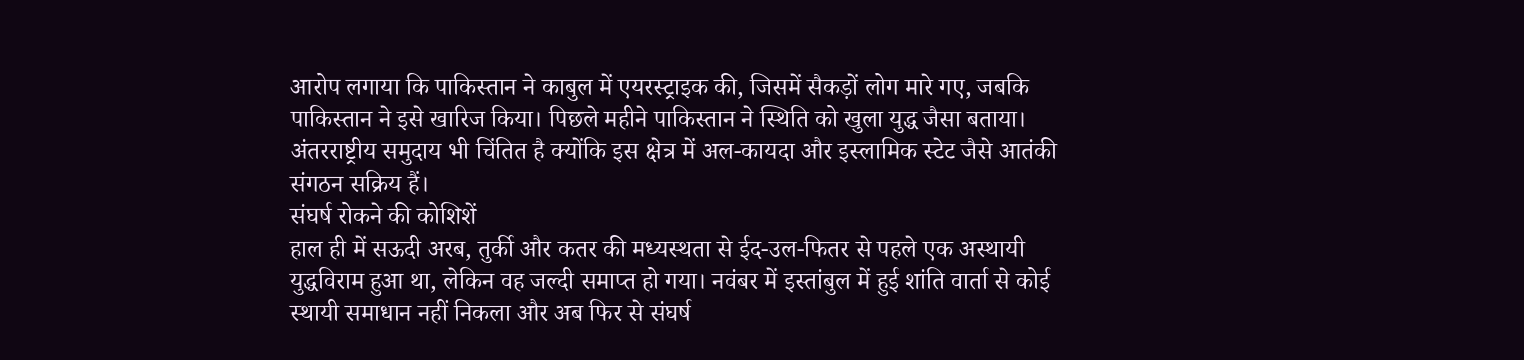आरोप लगाया कि पाकिस्तान ने काबुल में एयरस्ट्राइक की, जिसमें सैकड़ों लोग मारे गए, जबकि पाकिस्तान ने इसे खारिज किया। पिछले महीने पाकिस्तान ने स्थिति को खुला युद्ध जैसा बताया। अंतरराष्ट्रीय समुदाय भी चिंतित है क्योंकि इस क्षेत्र में अल-कायदा और इस्लामिक स्टेट जैसे आतंकी संगठन सक्रिय हैं।
संघर्ष रोकने की कोशिशें
हाल ही में सऊदी अरब, तुर्की और कतर की मध्यस्थता से ईद-उल-फितर से पहले एक अस्थायी युद्धविराम हुआ था, लेकिन वह जल्दी समाप्त हो गया। नवंबर में इस्तांबुल में हुई शांति वार्ता से कोई स्थायी समाधान नहीं निकला और अब फिर से संघर्ष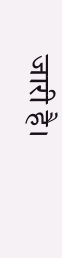जारी है।